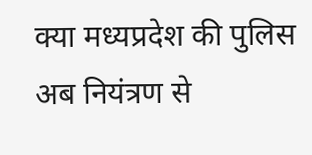क्या मध्यप्रदेश की पुलिस अब नियंत्रण से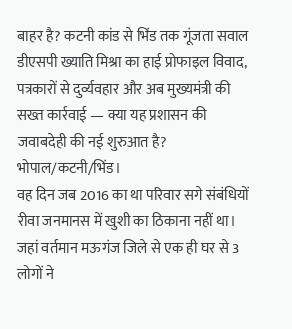बाहर है? कटनी कांड से भिंड तक गूंजता सवाल
डीएसपी ख्याति मिश्रा का हाई प्रोफाइल विवाद, पत्रकारों से दुर्व्यवहार और अब मुख्यमंत्री की सख्त कार्रवाई — क्या यह प्रशासन की जवाबदेही की नई शुरुआत है?
भोपाल/कटनी/भिंड।
वह दिन जब 2016 का था परिवार सगे संबंधियों रीवा जनमानस में खुशी का ठिकाना नहीं था। जहां वर्तमान मऊगंज जिले से एक ही घर से 3 लोगों ने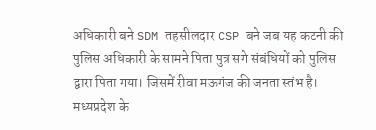अधिकारी बने SDM तहसीलदार CSP बने जब यह कटनी की पुलिस अधिकारी के सामने पिता पुत्र सगे संबंधियों को पुलिस द्वारा पिता गया। जिसमें रीवा मऊगंज की जनता स्तंभ है।
मध्यप्रदेश के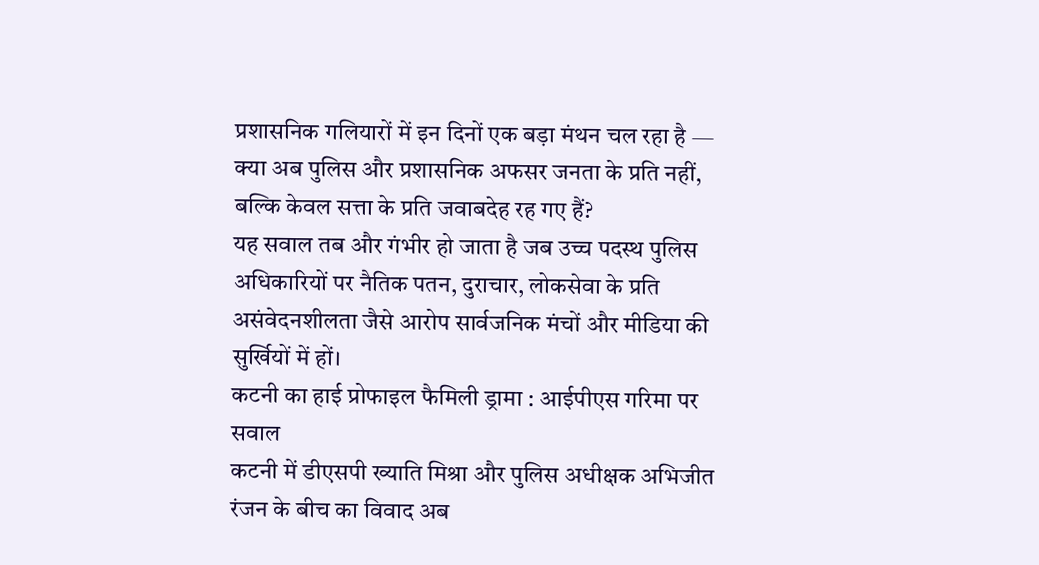प्रशासनिक गलियारों में इन दिनों एक बड़ा मंथन चल रहा है — क्या अब पुलिस और प्रशासनिक अफसर जनता के प्रति नहीं, बल्कि केवल सत्ता के प्रति जवाबदेह रह गए हैं?
यह सवाल तब और गंभीर हो जाता है जब उच्च पदस्थ पुलिस अधिकारियों पर नैतिक पतन, दुराचार, लोकसेवा के प्रति असंवेदनशीलता जैसे आरोप सार्वजनिक मंचों और मीडिया की सुर्खियों में हों।
कटनी का हाई प्रोफाइल फैमिली ड्रामा : आईपीएस गरिमा पर सवाल
कटनी में डीएसपी ख्याति मिश्रा और पुलिस अधीक्षक अभिजीत रंजन के बीच का विवाद अब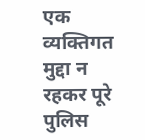एक व्यक्तिगत मुद्दा न रहकर पूरे पुलिस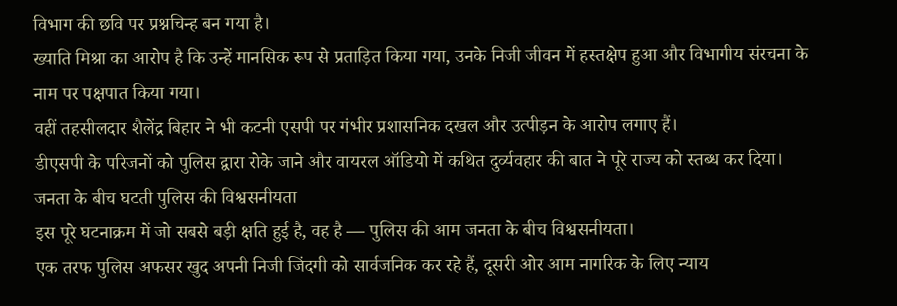विभाग की छवि पर प्रश्नचिन्ह बन गया है।
ख्याति मिश्रा का आरोप है कि उन्हें मानसिक रूप से प्रताड़ित किया गया, उनके निजी जीवन में हस्तक्षेप हुआ और विभागीय संरचना के नाम पर पक्षपात किया गया।
वहीं तहसीलदार शैलेंद्र बिहार ने भी कटनी एसपी पर गंभीर प्रशासनिक दखल और उत्पीड़न के आरोप लगाए हैं।
डीएसपी के परिजनों को पुलिस द्वारा रोके जाने और वायरल ऑडियो में कथित दुर्व्यवहार की बात ने पूरे राज्य को स्तब्ध कर दिया।
जनता के बीच घटती पुलिस की विश्वसनीयता
इस पूरे घटनाक्रम में जो सबसे बड़ी क्षति हुई है, वह है — पुलिस की आम जनता के बीच विश्वसनीयता।
एक तरफ पुलिस अफसर खुद अपनी निजी जिंदगी को सार्वजनिक कर रहे हैं, दूसरी ओर आम नागरिक के लिए न्याय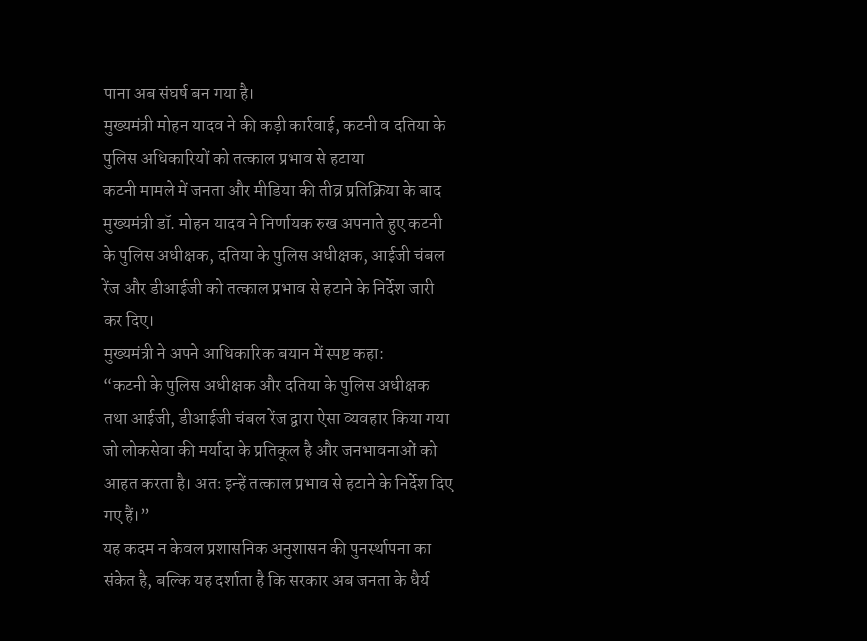पाना अब संघर्ष बन गया है।
मुख्यमंत्री मोहन यादव ने की कड़ी कार्रवाई, कटनी व दतिया के पुलिस अधिकारियों को तत्काल प्रभाव से हटाया
कटनी मामले में जनता और मीडिया की तीव्र प्रतिक्रिया के बाद मुख्यमंत्री डॉ. मोहन यादव ने निर्णायक रुख अपनाते हुए कटनी के पुलिस अधीक्षक, दतिया के पुलिस अधीक्षक, आईजी चंबल रेंज और डीआईजी को तत्काल प्रभाव से हटाने के निर्देश जारी कर दिए।
मुख्यमंत्री ने अपने आधिकारिक बयान में स्पष्ट कहा:
“कटनी के पुलिस अधीक्षक और दतिया के पुलिस अधीक्षक तथा आईजी, डीआईजी चंबल रेंज द्वारा ऐसा व्यवहार किया गया जो लोकसेवा की मर्यादा के प्रतिकूल है और जनभावनाओं को आहत करता है। अतः इन्हें तत्काल प्रभाव से हटाने के निर्देश दिए गए हैं।”
यह कदम न केवल प्रशासनिक अनुशासन की पुनर्स्थापना का संकेत है, बल्कि यह दर्शाता है कि सरकार अब जनता के धैर्य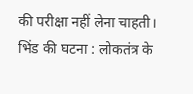की परीक्षा नहीं लेना चाहती।
भिंड की घटना : लोकतंत्र के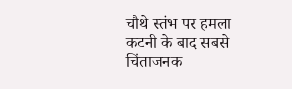चौथे स्तंभ पर हमला
कटनी के बाद सबसे चिंताजनक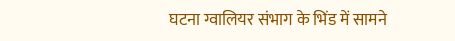घटना ग्वालियर संभाग के भिंड में सामने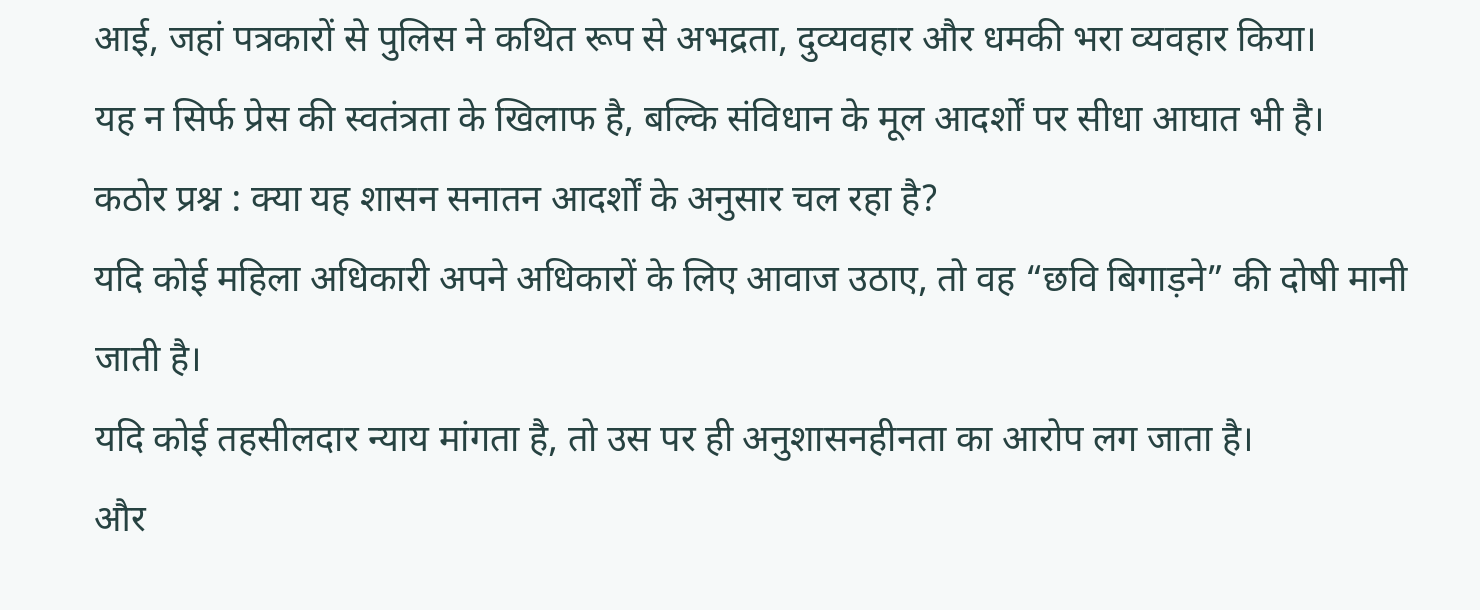आई, जहां पत्रकारों से पुलिस ने कथित रूप से अभद्रता, दुव्यवहार और धमकी भरा व्यवहार किया।
यह न सिर्फ प्रेस की स्वतंत्रता के खिलाफ है, बल्कि संविधान के मूल आदर्शों पर सीधा आघात भी है।
कठोर प्रश्न : क्या यह शासन सनातन आदर्शों के अनुसार चल रहा है?
यदि कोई महिला अधिकारी अपने अधिकारों के लिए आवाज उठाए, तो वह “छवि बिगाड़ने” की दोषी मानी जाती है।
यदि कोई तहसीलदार न्याय मांगता है, तो उस पर ही अनुशासनहीनता का आरोप लग जाता है।
और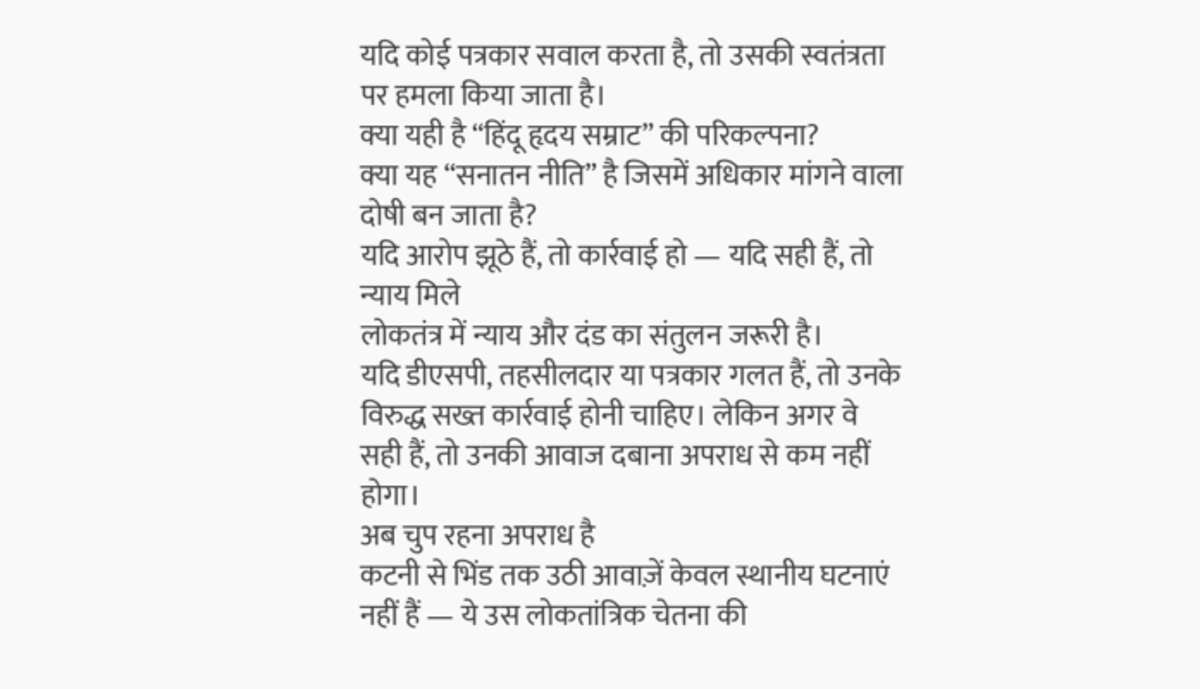यदि कोई पत्रकार सवाल करता है, तो उसकी स्वतंत्रता पर हमला किया जाता है।
क्या यही है “हिंदू हृदय सम्राट” की परिकल्पना?
क्या यह “सनातन नीति” है जिसमें अधिकार मांगने वाला दोषी बन जाता है?
यदि आरोप झूठे हैं, तो कार्रवाई हो — यदि सही हैं, तो न्याय मिले
लोकतंत्र में न्याय और दंड का संतुलन जरूरी है।
यदि डीएसपी, तहसीलदार या पत्रकार गलत हैं, तो उनके विरुद्ध सख्त कार्रवाई होनी चाहिए। लेकिन अगर वे सही हैं, तो उनकी आवाज दबाना अपराध से कम नहीं होगा।
अब चुप रहना अपराध है
कटनी से भिंड तक उठी आवाज़ें केवल स्थानीय घटनाएं नहीं हैं — ये उस लोकतांत्रिक चेतना की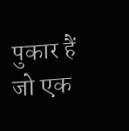पुकार हैं जो एक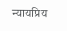न्यायप्रिय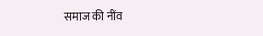समाज की नींव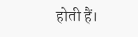होती हैं।